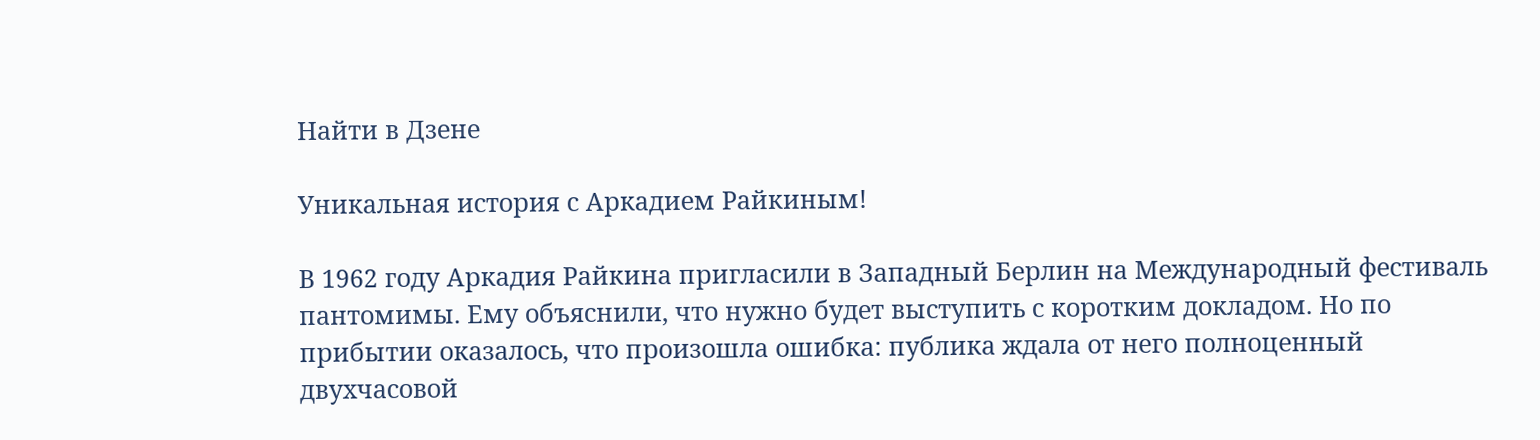Найти в Дзене

Уникальная история с Аркадием Райкиным!

В 1962 году Аркадия Райкина пригласили в Западный Берлин на Международный фестиваль пантомимы. Ему объяснили, что нужно будет выступить с коротким докладом. Но по прибытии оказалось, что произошла ошибка: публика ждала от него полноценный двухчасовой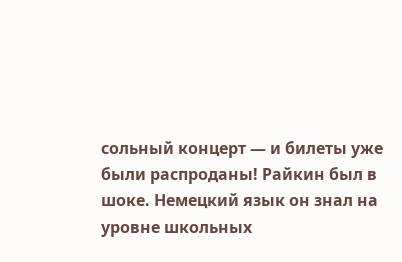сольный концерт — и билеты уже были распроданы! Райкин был в шоке. Немецкий язык он знал на уровне школьных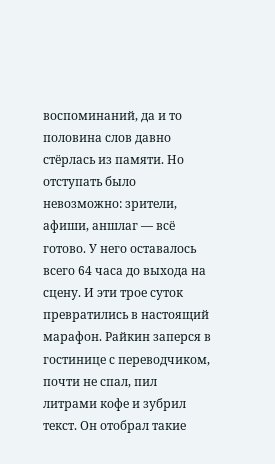воспоминаний, да и то половина слов давно стёрлась из памяти. Но отступать было невозможно: зрители, афиши, аншлаг — всё готово. У него оставалось всего 64 часа до выхода на сцену. И эти трое суток превратились в настоящий марафон. Райкин заперся в гостинице с переводчиком, почти не спал, пил литрами кофе и зубрил текст. Он отобрал такие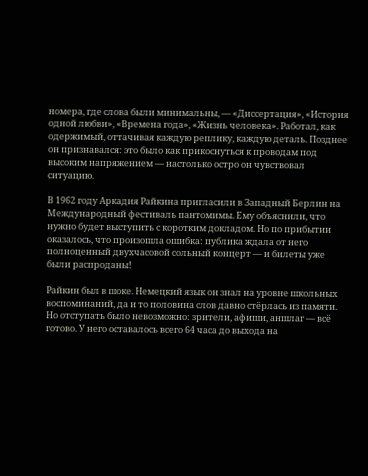номера, где слова были минимальны, — «Диссертация», «История одной любви», «Времена года», «Жизнь человека». Работал, как одержимый, оттачивая каждую реплику, каждую деталь. Позднее он признавался: это было как прикоснуться к проводам под высоким напряжением — настолько остро он чувствовал ситуацию.

В 1962 году Аркадия Райкина пригласили в Западный Берлин на Международный фестиваль пантомимы. Ему объяснили, что нужно будет выступить с коротким докладом. Но по прибытии оказалось, что произошла ошибка: публика ждала от него полноценный двухчасовой сольный концерт — и билеты уже были распроданы!

Райкин был в шоке. Немецкий язык он знал на уровне школьных воспоминаний, да и то половина слов давно стёрлась из памяти. Но отступать было невозможно: зрители, афиши, аншлаг — всё готово. У него оставалось всего 64 часа до выхода на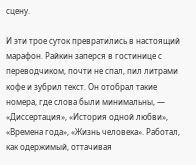сцену.

И эти трое суток превратились в настоящий марафон. Райкин заперся в гостинице с переводчиком, почти не спал, пил литрами кофе и зубрил текст. Он отобрал такие номера, где слова были минимальны, — «Диссертация», «История одной любви», «Времена года», «Жизнь человека». Работал, как одержимый, оттачивая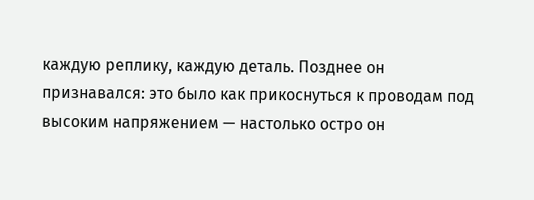каждую реплику, каждую деталь. Позднее он признавался: это было как прикоснуться к проводам под высоким напряжением — настолько остро он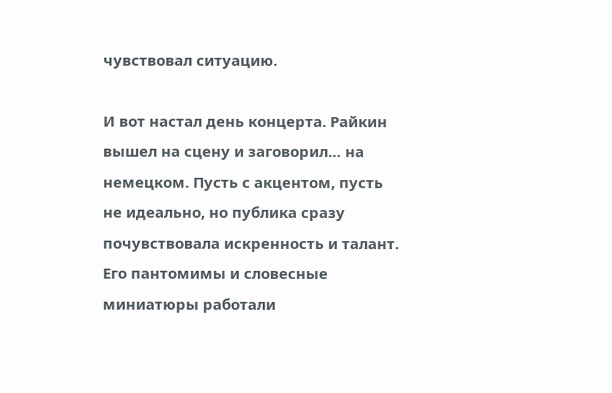чувствовал ситуацию.

И вот настал день концерта. Райкин вышел на сцену и заговорил… на немецком. Пусть с акцентом, пусть не идеально, но публика сразу почувствовала искренность и талант. Его пантомимы и словесные миниатюры работали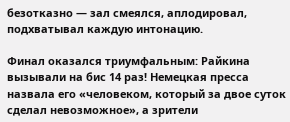безотказно — зал смеялся, аплодировал, подхватывал каждую интонацию.

Финал оказался триумфальным: Райкина вызывали на бис 14 раз! Немецкая пресса назвала его «человеком, который за двое суток сделал невозможное», а зрители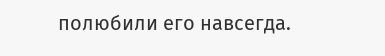полюбили его навсегда.